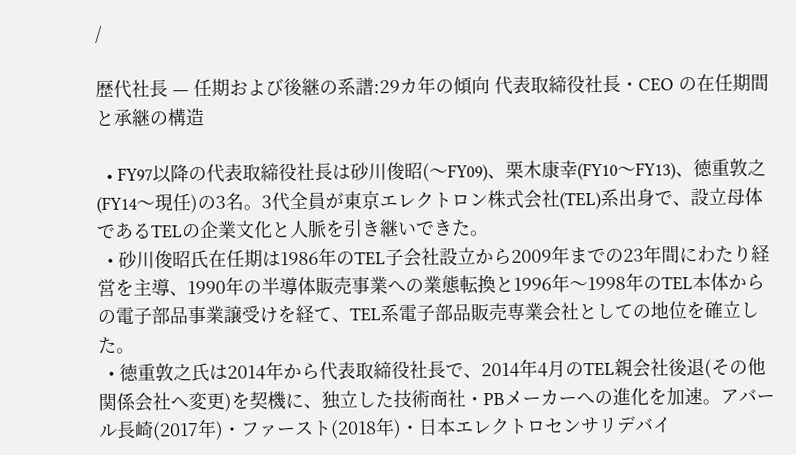/

歴代社長 — 任期および後継の系譜:29カ年の傾向 代表取締役社長・CEO の在任期間と承継の構造

  • FY97以降の代表取締役社長は砂川俊昭(〜FY09)、栗木康幸(FY10〜FY13)、徳重敦之(FY14〜現任)の3名。3代全員が東京エレクトロン株式会社(TEL)系出身で、設立母体であるTELの企業文化と人脈を引き継いできた。
  • 砂川俊昭氏在任期は1986年のTEL子会社設立から2009年までの23年間にわたり経営を主導、1990年の半導体販売事業への業態転換と1996年〜1998年のTEL本体からの電子部品事業譲受けを経て、TEL系電子部品販売専業会社としての地位を確立した。
  • 徳重敦之氏は2014年から代表取締役社長で、2014年4月のTEL親会社後退(その他関係会社へ変更)を契機に、独立した技術商社・PBメーカーへの進化を加速。アバール長崎(2017年)・ファースト(2018年)・日本エレクトロセンサリデバイ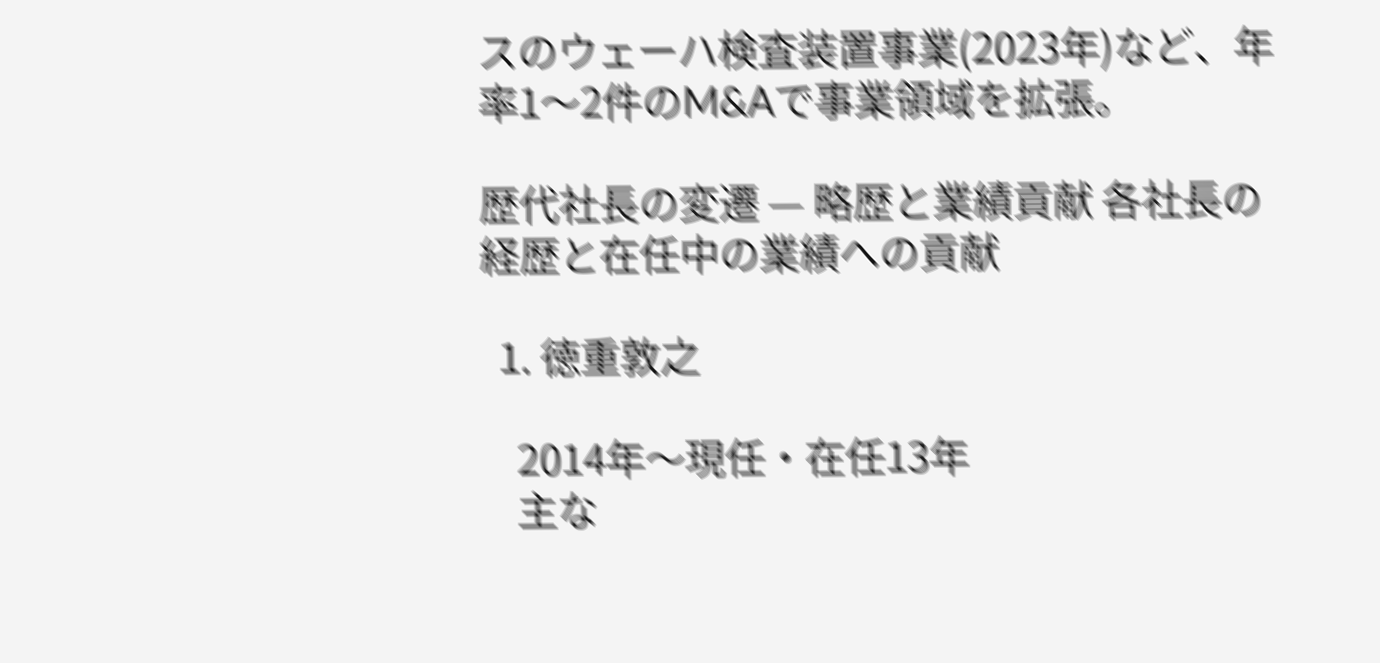スのウェーハ検査装置事業(2023年)など、年率1〜2件のM&Aで事業領域を拡張。

歴代社長の変遷 — 略歴と業績貢献 各社長の経歴と在任中の業績への貢献

  1. 徳重敦之

    2014年〜現任・在任13年
    主な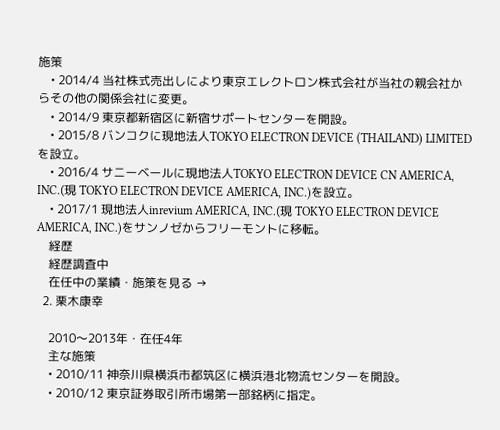施策
    • 2014/4 当社株式売出しにより東京エレクトロン株式会社が当社の親会社からその他の関係会社に変更。
    • 2014/9 東京都新宿区に新宿サポートセンターを開設。
    • 2015/8 バンコクに現地法人TOKYO ELECTRON DEVICE (THAILAND) LIMITEDを設立。
    • 2016/4 サニーベールに現地法人TOKYO ELECTRON DEVICE CN AMERICA, INC.(現 TOKYO ELECTRON DEVICE AMERICA, INC.)を設立。
    • 2017/1 現地法人inrevium AMERICA, INC.(現 TOKYO ELECTRON DEVICE AMERICA, INC.)をサンノゼからフリーモントに移転。
    経歴
    経歴調査中
    在任中の業績・施策を見る →
  2. 栗木康幸

    2010〜2013年・在任4年
    主な施策
    • 2010/11 神奈川県横浜市都筑区に横浜港北物流センターを開設。
    • 2010/12 東京証券取引所市場第一部銘柄に指定。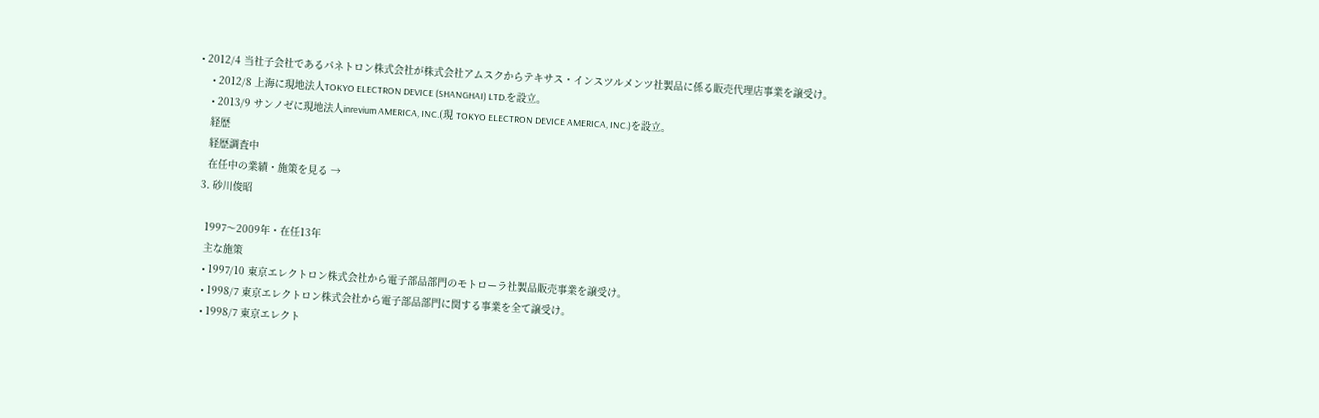• 2012/4 当社子会社であるパネトロン株式会社が株式会社アムスクからテキサス・インスツルメンツ社製品に係る販売代理店事業を譲受け。
    • 2012/8 上海に現地法人TOKYO ELECTRON DEVICE (SHANGHAI) LTD.を設立。
    • 2013/9 サンノゼに現地法人inrevium AMERICA, INC.(現 TOKYO ELECTRON DEVICE AMERICA, INC.)を設立。
    経歴
    経歴調査中
    在任中の業績・施策を見る →
  3. 砂川俊昭

    1997〜2009年・在任13年
    主な施策
    • 1997/10 東京エレクトロン株式会社から電子部品部門のモトローラ社製品販売事業を譲受け。
    • 1998/7 東京エレクトロン株式会社から電子部品部門に関する事業を全て譲受け。
    • 1998/7 東京エレクト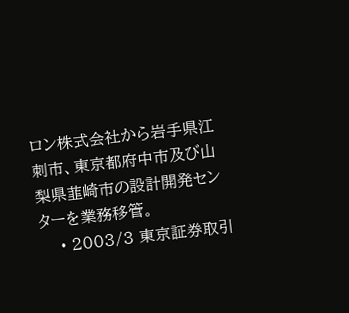ロン株式会社から岩手県江刺市、東京都府中市及び山梨県韮崎市の設計開発センターを業務移管。
    • 2003/3 東京証券取引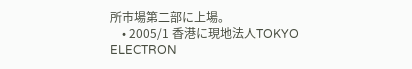所市場第二部に上場。
    • 2005/1 香港に現地法人TOKYO ELECTRON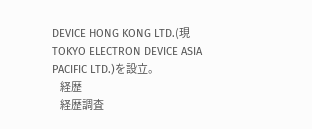DEVICE HONG KONG LTD.(現 TOKYO ELECTRON DEVICE ASIA PACIFIC LTD.)を設立。
    経歴
    経歴調査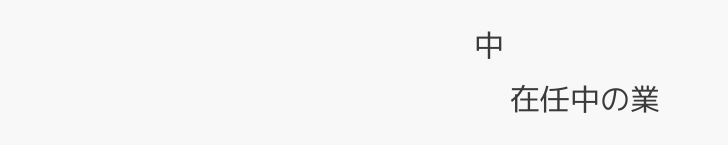中
    在任中の業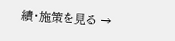績・施策を見る →